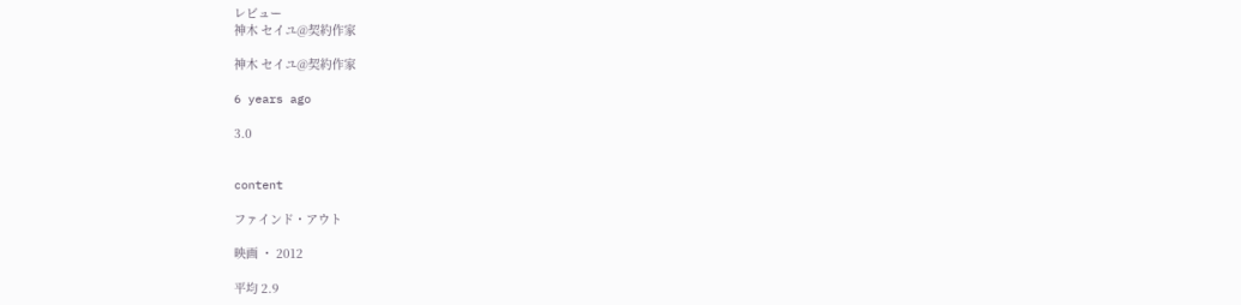レビュー
神木 セイユ@契約作家

神木 セイユ@契約作家

6 years ago

3.0


content

ファインド・アウト

映画 ・ 2012

平均 2.9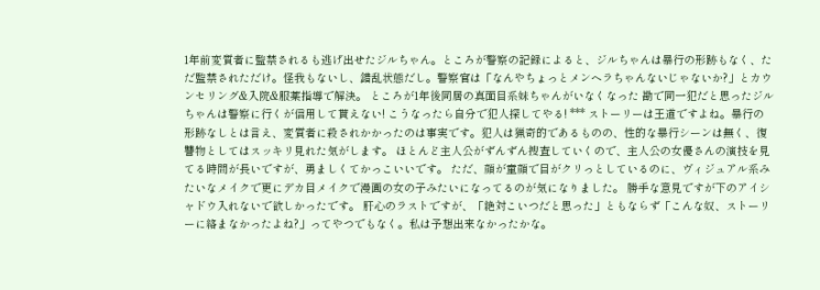1年前変質者に監禁されるも逃げ出せたジルちゃん。ところが警察の記録によると、ジルちゃんは暴行の形跡もなく、ただ監禁されただけ。怪我もないし、錯乱状態だし。警察官は「なんやちょっとメンヘラちゃんないじゃないか?」とカウンセリング&入院&服薬指導で解決。 ところが1年後同居の真面目系妹ちゃんがいなくなった 勘で同一犯だと思ったジルちゃんは警察に行くが信用して貰えない! こうなったら自分で犯人探してやる! *** ストーリーは王道ですよね。暴行の形跡なしとは言え、変質者に殺されかかったのは事実です。犯人は猟奇的であるものの、性的な暴行シーンは無く、復讐物としてはスッキリ見れた気がします。 ほとんど主人公がずんずん捜査していくので、主人公の女優さんの演技を見てる時間が長いですが、勇ましくてかっこいいです。 ただ、顔が童顔で目がクリっとしているのに、ヴィジュアル系みたいなメイクで更にデカ目メイクで漫画の女の子みたいになってるのが気になりました。 勝手な意見ですが下のアイシャドウ入れないで欲しかったです。 肝心のラストですが、「絶対こいつだと思った」ともならず「こんな奴、ストーリーに絡まなかったよね?」ってやつでもなく。私は予想出来なかったかな。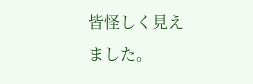皆怪しく見えました。